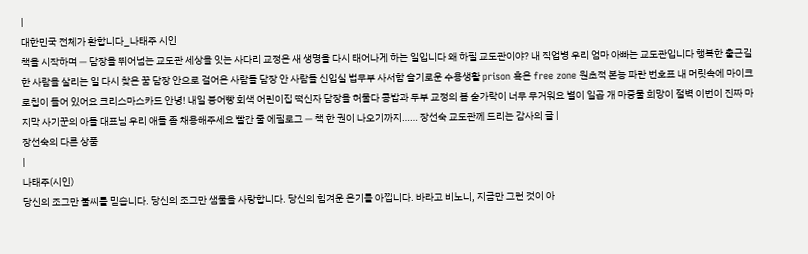|
대한민국 전체가 환합니다_나태주 시인
책을 시작하며 ― 담장을 뛰어넘는 교도관 세상을 잇는 사다리 교정은 새 생명을 다시 태어나게 하는 일입니다 왜 하필 교도관이야? 내 직업병 우리 엄마 아빠는 교도관입니다 행복한 출근길 한 사람을 살리는 일 다시 찾은 꿈 담장 안으로 걸어온 사람들 담장 안 사람들 신입실 법무부 사서함 슬기로운 수용생활 prison 혹은 free zone 원초적 본능 파란 번호표 내 머릿속에 마이크로칩이 들어 있어요 크리스마스카드 안녕! 내일 붕어빵 회색 어린이집 떡신자 담장을 허물다 콩밥과 두부 교정의 봄 숟가락이 너무 무거워요 별이 일곱 개 마중물 희망이 절벽 이번이 진짜 마지막 사기꾼의 아들 대표님 우리 애들 좀 채용해주세요 빨간 줄 에필로그 ― 책 한 권이 나오기까지…… 장선숙 교도관께 드리는 감사의 글 |
장선숙의 다른 상품
|
나태주(시인)
당신의 조그만 불씨를 믿습니다. 당신의 조그만 샘물을 사랑합니다. 당신의 힘겨운 온기를 아낍니다. 바라고 비노니, 지금만 그런 것이 아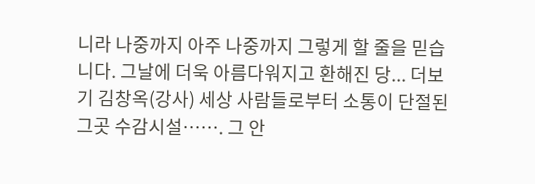니라 나중까지 아주 나중까지 그렇게 할 줄을 믿습니다. 그날에 더욱 아름다워지고 환해진 당... 더보기 김창옥(강사) 세상 사람들로부터 소통이 단절된 그곳 수감시설……. 그 안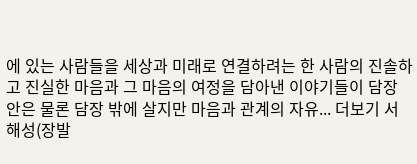에 있는 사람들을 세상과 미래로 연결하려는 한 사람의 진솔하고 진실한 마음과 그 마음의 여정을 담아낸 이야기들이 담장 안은 물론 담장 밖에 살지만 마음과 관계의 자유... 더보기 서해성(장발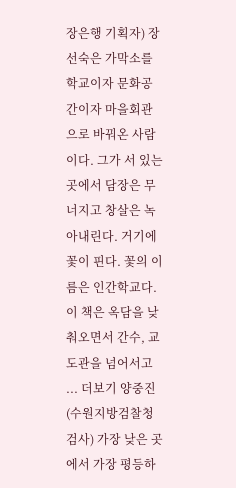장은행 기획자) 장선숙은 가막소를 학교이자 문화공간이자 마을회관으로 바꿔온 사람이다. 그가 서 있는 곳에서 담장은 무너지고 창살은 녹아내린다. 거기에 꽃이 핀다. 꽃의 이름은 인간학교다. 이 책은 옥담을 낮춰오면서 간수, 교도관을 넘어서고 ... 더보기 양중진(수원지방검찰청 검사) 가장 낮은 곳에서 가장 평등하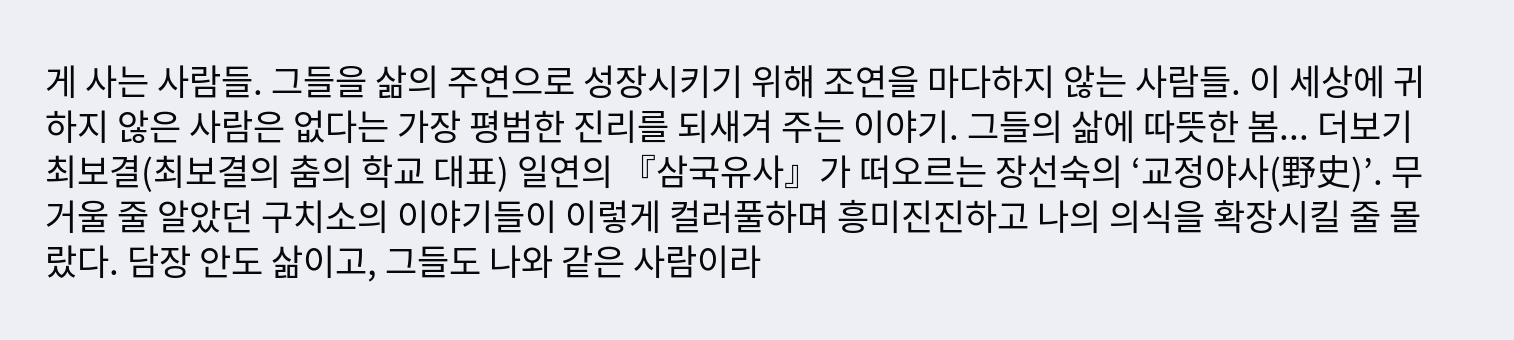게 사는 사람들. 그들을 삶의 주연으로 성장시키기 위해 조연을 마다하지 않는 사람들. 이 세상에 귀하지 않은 사람은 없다는 가장 평범한 진리를 되새겨 주는 이야기. 그들의 삶에 따뜻한 봄... 더보기 최보결(최보결의 춤의 학교 대표) 일연의 『삼국유사』가 떠오르는 장선숙의 ‘교정야사(野史)’. 무거울 줄 알았던 구치소의 이야기들이 이렇게 컬러풀하며 흥미진진하고 나의 의식을 확장시킬 줄 몰랐다. 담장 안도 삶이고, 그들도 나와 같은 사람이라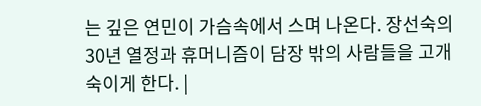는 깊은 연민이 가슴속에서 스며 나온다. 장선숙의 30년 열정과 휴머니즘이 담장 밖의 사람들을 고개 숙이게 한다. |